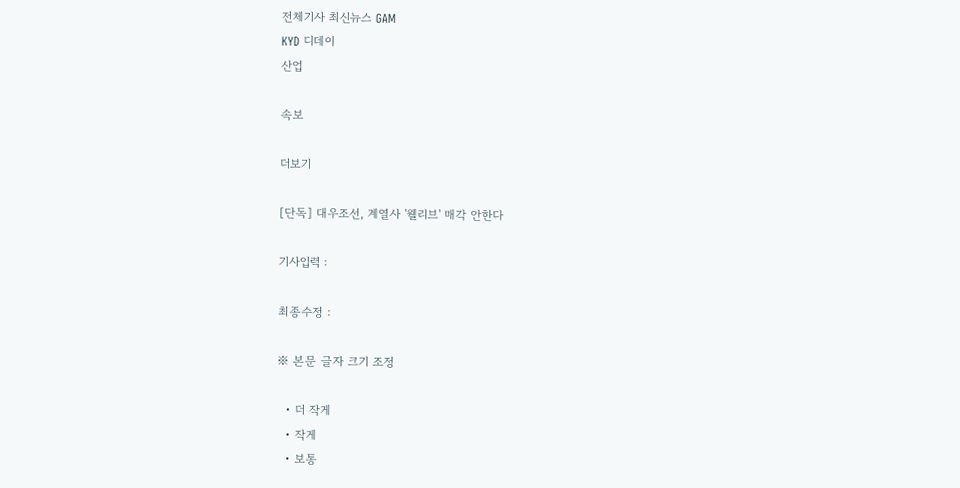전체기사 최신뉴스 GAM
KYD 디데이
산업

속보

더보기

[단독] 대우조선, 계열사 '웰리브' 매각 안한다

기사입력 :

최종수정 :

※ 본문 글자 크기 조정

  • 더 작게
  • 작게
  • 보통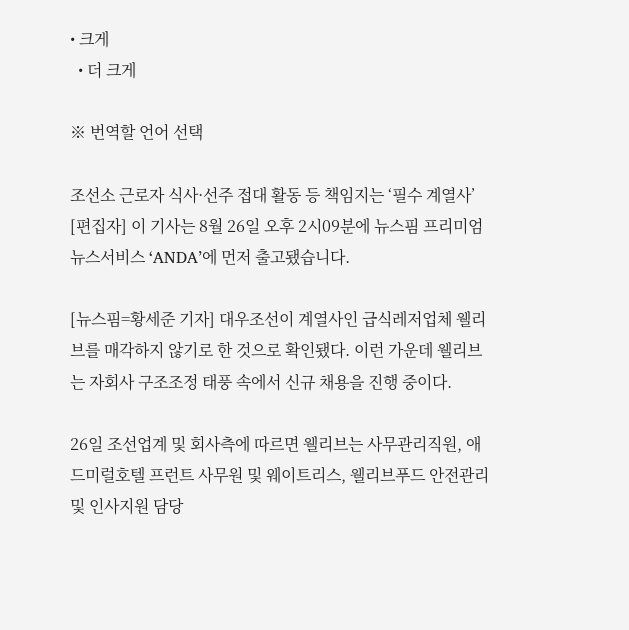• 크게
  • 더 크게

※ 번역할 언어 선택

조선소 근로자 식사·선주 접대 활동 등 책임지는 ‘필수 계열사’
[편집자] 이 기사는 8월 26일 오후 2시09분에 뉴스핌 프리미엄 뉴스서비스 ‘ANDA’에 먼저 출고됐습니다.

[뉴스핌=황세준 기자] 대우조선이 계열사인 급식레저업체 웰리브를 매각하지 않기로 한 것으로 확인됐다. 이런 가운데 웰리브는 자회사 구조조정 태풍 속에서 신규 채용을 진행 중이다.

26일 조선업계 및 회사측에 따르면 웰리브는 사무관리직원, 애드미럴호텔 프런트 사무원 및 웨이트리스, 웰리브푸드 안전관리 및 인사지원 담당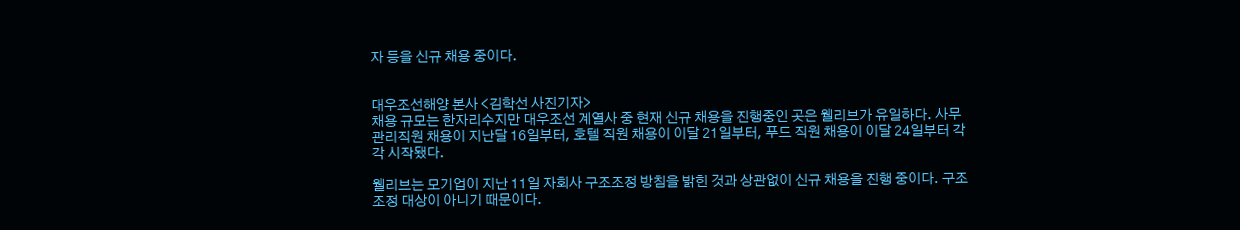자 등을 신규 채용 중이다.


대우조선해양 본사 <김학선 사진기자>
채용 규모는 한자리수지만 대우조선 계열사 중 현재 신규 채용을 진행중인 곳은 웰리브가 유일하다. 사무관리직원 채용이 지난달 16일부터, 호텔 직원 채용이 이달 21일부터, 푸드 직원 채용이 이달 24일부터 각각 시작됐다.

웰리브는 모기업이 지난 11일 자회사 구조조정 방침을 밝힌 것과 상관없이 신규 채용을 진행 중이다. 구조조정 대상이 아니기 때문이다.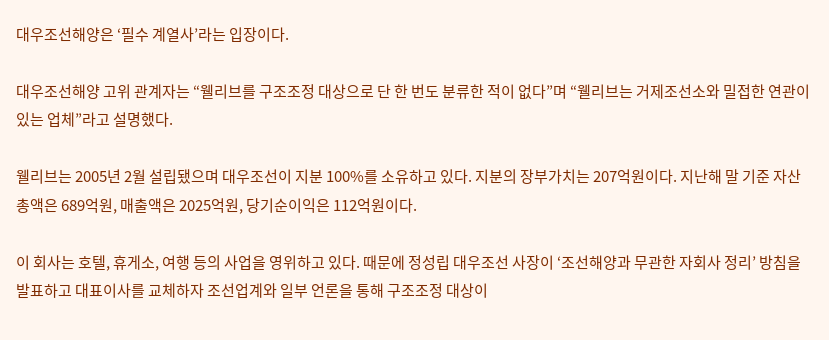대우조선해양은 ‘필수 계열사’라는 입장이다.

대우조선해양 고위 관계자는 “웰리브를 구조조정 대상으로 단 한 번도 분류한 적이 없다”며 “웰리브는 거제조선소와 밀접한 연관이 있는 업체”라고 설명했다.

웰리브는 2005년 2월 설립됐으며 대우조선이 지분 100%를 소유하고 있다. 지분의 장부가치는 207억원이다. 지난해 말 기준 자산총액은 689억원, 매출액은 2025억원, 당기순이익은 112억원이다.

이 회사는 호텔, 휴게소, 여행 등의 사업을 영위하고 있다. 때문에 정성립 대우조선 사장이 ‘조선해양과 무관한 자회사 정리’ 방침을 발표하고 대표이사를 교체하자 조선업계와 일부 언론을 통해 구조조정 대상이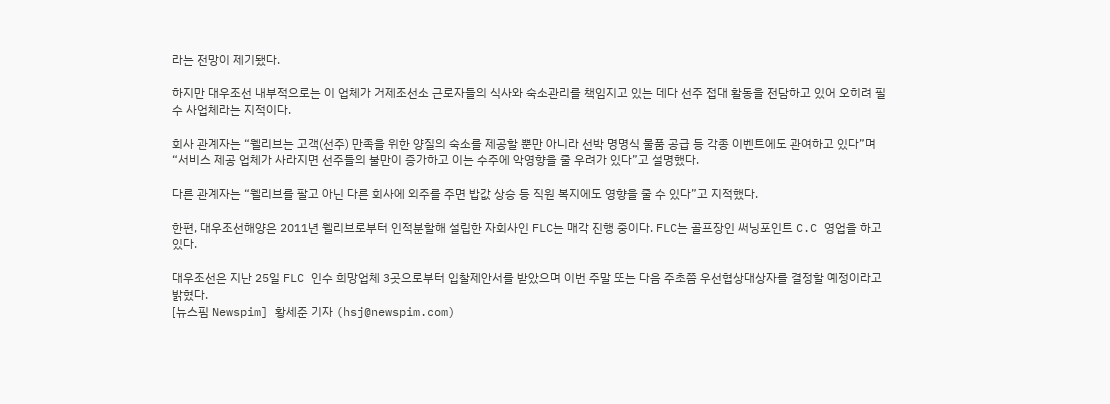라는 전망이 제기됐다.

하지만 대우조선 내부적으로는 이 업체가 거제조선소 근로자들의 식사와 숙소관리를 책임지고 있는 데다 선주 접대 활동을 전담하고 있어 오히려 필수 사업체라는 지적이다.

회사 관계자는 “웰리브는 고객(선주) 만족을 위한 양질의 숙소를 제공할 뿐만 아니라 선박 명명식 물품 공급 등 각종 이벤트에도 관여하고 있다”며 “서비스 제공 업체가 사라지면 선주들의 불만이 증가하고 이는 수주에 악영향을 줄 우려가 있다”고 설명했다.

다른 관계자는 “웰리브를 팔고 아닌 다른 회사에 외주를 주면 밥값 상승 등 직원 복지에도 영향을 줄 수 있다”고 지적했다.

한편, 대우조선해양은 2011년 웰리브로부터 인적분할해 설립한 자회사인 FLC는 매각 진행 중이다. FLC는 골프장인 써닝포인트 C.C 영업을 하고 있다.

대우조선은 지난 25일 FLC 인수 희망업체 3곳으로부터 입찰제안서를 받았으며 이번 주말 또는 다음 주초쯤 우선협상대상자를 결정할 예정이라고 밝혔다.
[뉴스핌 Newspim] 황세준 기자 (hsj@newspim.com)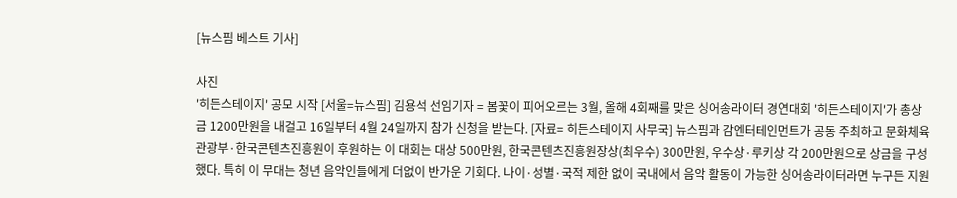[뉴스핌 베스트 기사]

사진
'히든스테이지' 공모 시작 [서울=뉴스핌] 김용석 선임기자 = 봄꽃이 피어오르는 3월, 올해 4회째를 맞은 싱어송라이터 경연대회 '히든스테이지'가 총상금 1200만원을 내걸고 16일부터 4월 24일까지 참가 신청을 받는다. [자료= 히든스테이지 사무국] 뉴스핌과 감엔터테인먼트가 공동 주최하고 문화체육관광부·한국콘텐츠진흥원이 후원하는 이 대회는 대상 500만원, 한국콘텐츠진흥원장상(최우수) 300만원, 우수상·루키상 각 200만원으로 상금을 구성했다. 특히 이 무대는 청년 음악인들에게 더없이 반가운 기회다. 나이·성별·국적 제한 없이 국내에서 음악 활동이 가능한 싱어송라이터라면 누구든 지원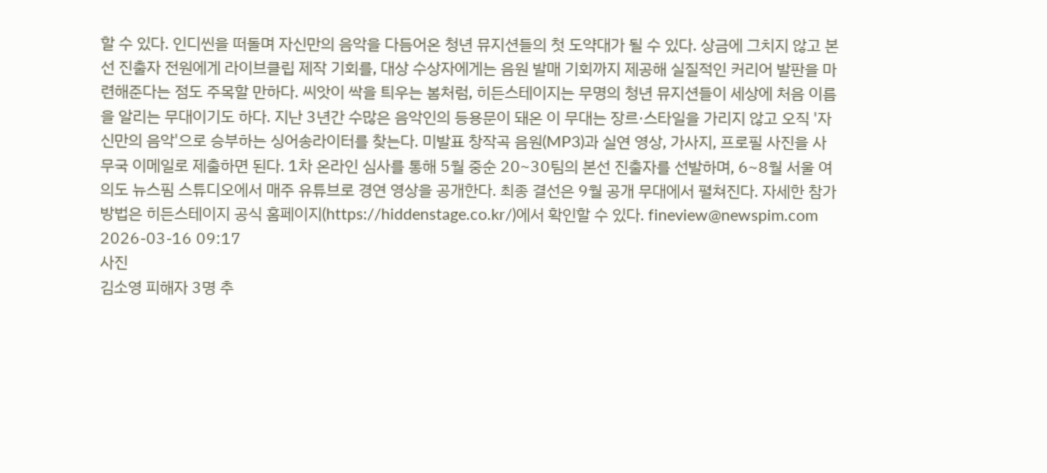할 수 있다. 인디씬을 떠돌며 자신만의 음악을 다듬어온 청년 뮤지션들의 첫 도약대가 될 수 있다. 상금에 그치지 않고 본선 진출자 전원에게 라이브클립 제작 기회를, 대상 수상자에게는 음원 발매 기회까지 제공해 실질적인 커리어 발판을 마련해준다는 점도 주목할 만하다. 씨앗이 싹을 틔우는 봄처럼, 히든스테이지는 무명의 청년 뮤지션들이 세상에 처음 이름을 알리는 무대이기도 하다. 지난 3년간 수많은 음악인의 등용문이 돼온 이 무대는 장르·스타일을 가리지 않고 오직 '자신만의 음악'으로 승부하는 싱어송라이터를 찾는다. 미발표 창작곡 음원(MP3)과 실연 영상, 가사지, 프로필 사진을 사무국 이메일로 제출하면 된다. 1차 온라인 심사를 통해 5월 중순 20~30팀의 본선 진출자를 선발하며, 6~8월 서울 여의도 뉴스핌 스튜디오에서 매주 유튜브로 경연 영상을 공개한다. 최종 결선은 9월 공개 무대에서 펼쳐진다. 자세한 참가 방법은 히든스테이지 공식 홈페이지(https://hiddenstage.co.kr/)에서 확인할 수 있다. fineview@newspim.com 2026-03-16 09:17
사진
김소영 피해자 3명 추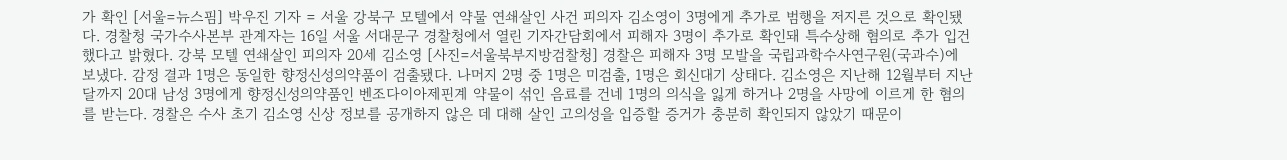가 확인 [서울=뉴스핌] 박우진 기자 = 서울 강북구 모텔에서 약물 연쇄살인 사건 피의자 김소영이 3명에게 추가로 범행을 저지른 것으로 확인됐다. 경찰청 국가수사본부 관계자는 16일 서울 서대문구 경찰청에서 열린 기자간담회에서 피해자 3명이 추가로 확인돼 특수상해 혐의로 추가 입건했다고 밝혔다. 강북 모텔 연쇄살인 피의자 20세 김소영 [사진=서울북부지방검찰청] 경찰은 피해자 3명 모발을 국립과학수사연구원(국과수)에 보냈다. 감정 결과 1명은 동일한 향정신성의약품이 검출됐다. 나머지 2명 중 1명은 미검출, 1명은 회신대기 상태다. 김소영은 지난해 12월부터 지난달까지 20대 남성 3명에게 향정신성의약품인 벤조다이아제핀계 약물이 섞인 음료를 건네 1명의 의식을 잃게 하거나 2명을 사망에 이르게 한 혐의를 받는다. 경찰은 수사 초기 김소영 신상 정보를 공개하지 않은 데 대해 살인 고의성을 입증할 증거가 충분히 확인되지 않았기 때문이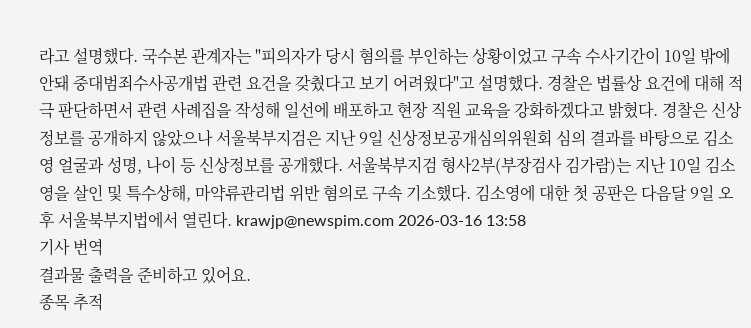라고 설명했다. 국수본 관계자는 "피의자가 당시 혐의를 부인하는 상황이었고 구속 수사기간이 10일 밖에 안돼 중대범죄수사공개법 관련 요건을 갖췄다고 보기 어려웠다"고 설명했다. 경찰은 법률상 요건에 대해 적극 판단하면서 관련 사례집을 작성해 일선에 배포하고 현장 직원 교육을 강화하겠다고 밝혔다. 경찰은 신상 정보를 공개하지 않았으나 서울북부지검은 지난 9일 신상정보공개심의위원회 심의 결과를 바탕으로 김소영 얼굴과 성명, 나이 등 신상정보를 공개했다. 서울북부지검 형사2부(부장검사 김가람)는 지난 10일 김소영을 살인 및 특수상해, 마약류관리법 위반 혐의로 구속 기소했다. 김소영에 대한 첫 공판은 다음달 9일 오후 서울북부지법에서 열린다. krawjp@newspim.com 2026-03-16 13:58
기사 번역
결과물 출력을 준비하고 있어요.
종목 추적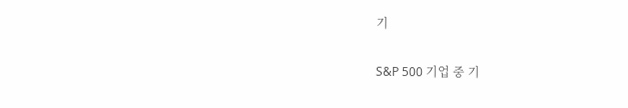기

S&P 500 기업 중 기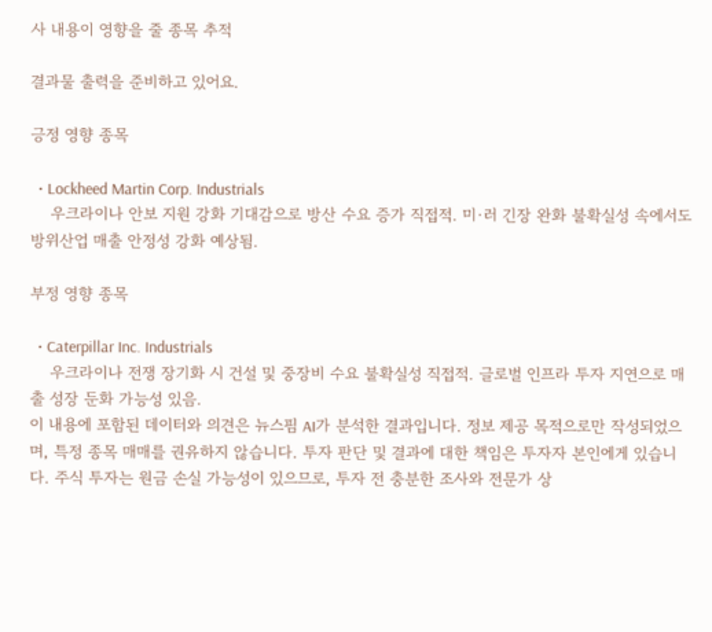사 내용이 영향을 줄 종목 추적

결과물 출력을 준비하고 있어요.

긍정 영향 종목

  • Lockheed Martin Corp. Industrials
    우크라이나 안보 지원 강화 기대감으로 방산 수요 증가 직접적. 미·러 긴장 완화 불확실성 속에서도 방위산업 매출 안정성 강화 예상됨.

부정 영향 종목

  • Caterpillar Inc. Industrials
    우크라이나 전쟁 장기화 시 건설 및 중장비 수요 불확실성 직접적. 글로벌 인프라 투자 지연으로 매출 성장 둔화 가능성 있음.
이 내용에 포함된 데이터와 의견은 뉴스핌 AI가 분석한 결과입니다. 정보 제공 목적으로만 작성되었으며, 특정 종목 매매를 권유하지 않습니다. 투자 판단 및 결과에 대한 책임은 투자자 본인에게 있습니다. 주식 투자는 원금 손실 가능성이 있으므로, 투자 전 충분한 조사와 전문가 상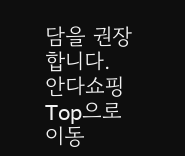담을 권장합니다.
안다쇼핑
Top으로 이동